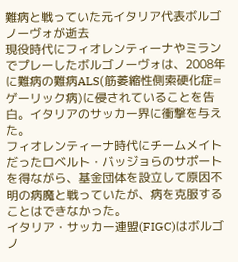難病と戦っていた元イタリア代表ボルゴノーヴォが逝去
現役時代にフィオレンティーナやミランでプレーしたボルゴノーヴォは、2008年に難病の難病ALS(筋萎縮性側索硬化症=ゲーリック病)に侵されていることを告白。イタリアのサッカー界に衝撃を与えた。
フィオレンティーナ時代にチームメイトだったロベルト・バッジョらのサポートを得ながら、基金団体を設立して原因不明の病魔と戦っていたが、病を克服することはできなかった。
イタリア・サッカー連盟(FIGC)はボルゴノ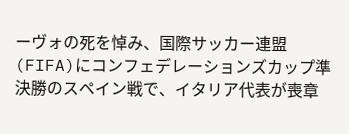ーヴォの死を悼み、国際サッカー連盟(FIFA)にコンフェデレーションズカップ準決勝のスペイン戦で、イタリア代表が喪章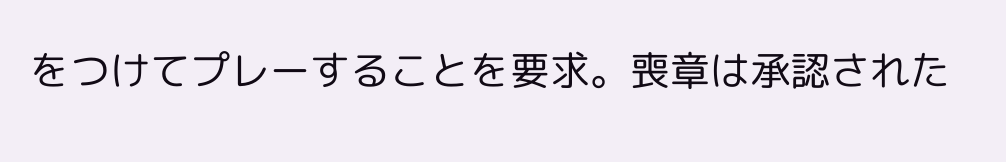をつけてプレーすることを要求。喪章は承認された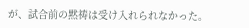が、試合前の黙祷は受け入れられなかった。